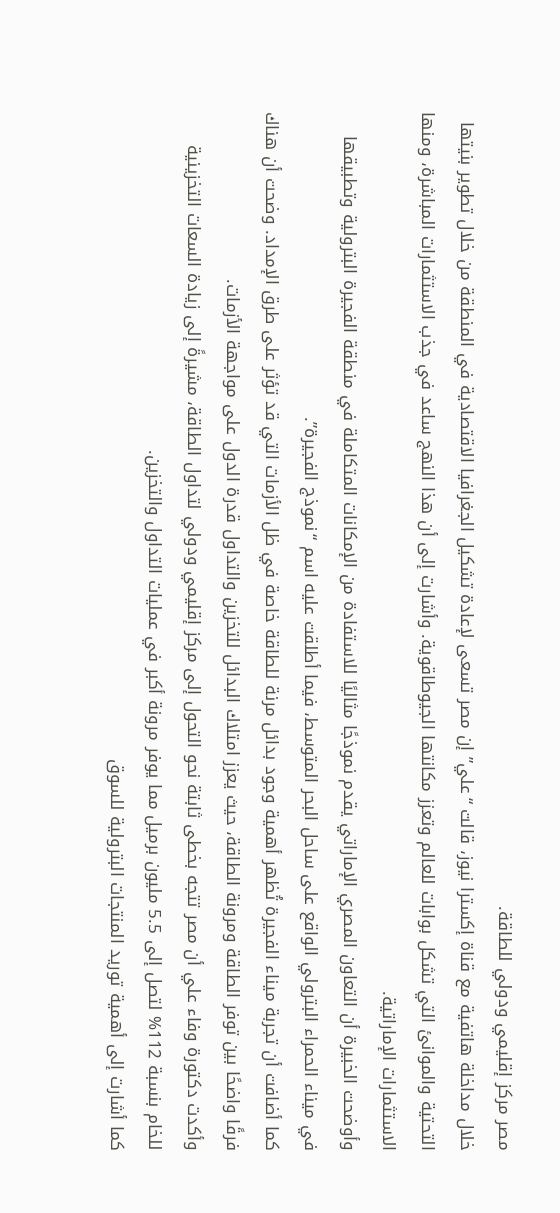مصر مركز إقليمي ودولي للطاقة.
خلال مداخلة هاتفية مع قناة إكسترا نيوز، قالت “علي” إن مصر تسعى لإعادة تشكيل الجغرافيا الاقتصادية في المنطقة من خلال تطوير بنيتها التحتية والموانئ التي تشكل بوابات للعالم وتعزز مكانتها الجيوطاقوية. وأشارت إلى أن هذا النهج ساعد في جذب الاستثمارات المباشرة، ومنها الاستثمارات الإماراتية.
وأوضحت الخبيرة أن التعاون المصري الإماراتي يقدم نموذجًا مثاليًا للاستفادة من الإمكانات المتكاملة في منطقة الفجيرة البترولية وتطبيقها في ميناء الحمراء البترولي الواقع على ساحل البحر المتوسط، فيما أطلقت عليه اسم “نموذج الفجيرة”.
كما أضافت أن تجربة ميناء الفجيرة تُظهر أهمية وجود بدائل مرنة للطاقة خاصة في ظل الأزمات التي قد تؤثر على طرق الإمداد. وضحت أن هناك فرقًا واضحًا بين توفر الطاقة ومرونة الطاقة، حيث يعزز امتلاك البدائل للتخزين والتداول قدرة الدول على مواجهة الأزمات.
وأكدت دكتورة وفاء علي أن مصر تتجه بخطى ثابتة نحو التحول إلى مركز إقليمي ودولي لتداول الطاقة، مشيرةً إلى زيادة السعات التخزينية للخام بنسبة 112% لتصل إلى 5.5 مليون برميل مما يوفر مرونة أكبر في عمليات التداول والتخزين.
كما أشارت إلى أهمية توريد المنتجات البترولية للسوق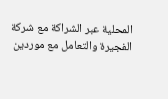المحلية عبر الشراكة مع شركة الفجيرة والتعامل مع موردين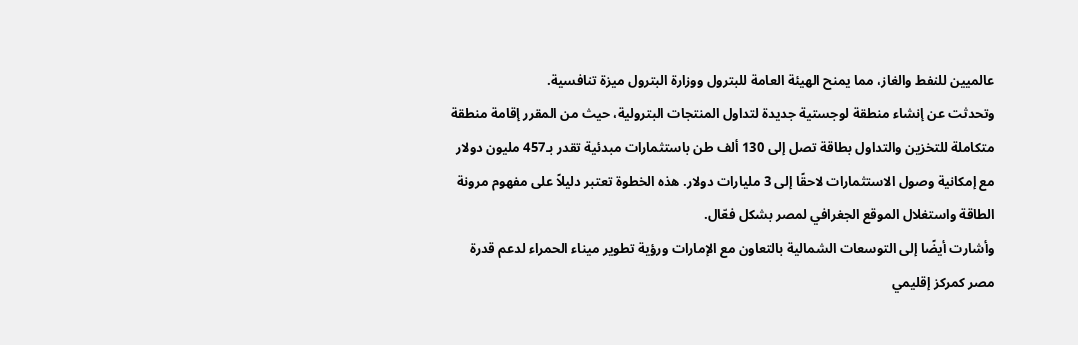عالميين للنفط والغاز، مما يمنح الهيئة العامة للبترول ووزارة البترول ميزة تنافسية.
وتحدثت عن إنشاء منطقة لوجستية جديدة لتداول المنتجات البترولية، حيث من المقرر إقامة منطقة متكاملة للتخزين والتداول بطاقة تصل إلى 130 ألف طن باستثمارات مبدئية تقدر بـ457 مليون دولار مع إمكانية وصول الاستثمارات لاحقًا إلى 3 مليارات دولار. هذه الخطوة تعتبر دليلاً على مفهوم مرونة الطاقة واستغلال الموقع الجغرافي لمصر بشكل فعّال.
وأشارت أيضًا إلى التوسعات الشمالية بالتعاون مع الإمارات ورؤية تطوير ميناء الحمراء لدعم قدرة مصر كمركز إقليمي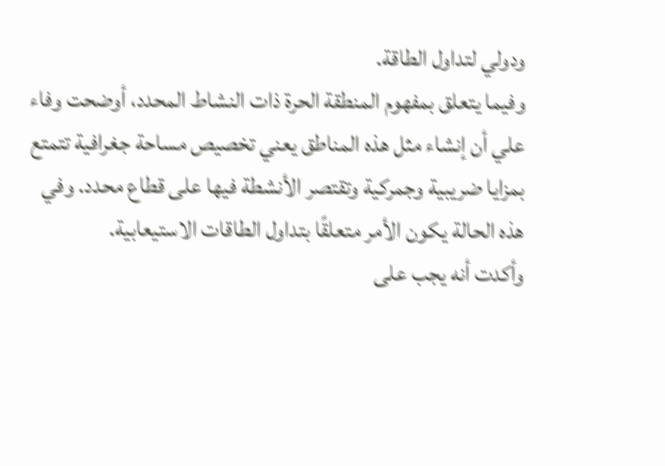ودولي لتداول الطاقة.
وفيما يتعلق بمفهوم المنطقة الحرة ذات النشاط المحدد، أوضحت وفاء علي أن إنشاء مثل هذه المناطق يعني تخصيص مساحة جغرافية تتمتع بمزايا ضريبية وجمركية وتقتصر الأنشطة فيها على قطاع محدد. وفي هذه الحالة يكون الأمر متعلقًا بتداول الطاقات الاستيعابية.
وأكدت أنه يجب على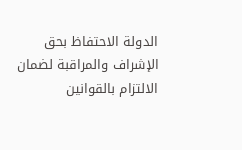الدولة الاحتفاظ بحق الإشراف والمراقبة لضمان الالتزام بالقوانين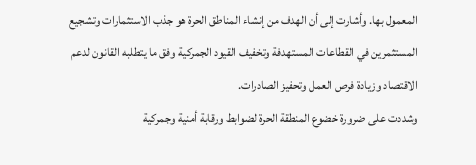المعمول بها. وأشارت إلى أن الهدف من إنشاء المناطق الحرة هو جذب الاستثمارات وتشجيع المستثمرين في القطاعات المستهدفة وتخفيف القيود الجمركية وفق ما يتطلبه القانون لدعم الاقتصاد وزيادة فرص العمل وتحفيز الصادرات.
وشددت على ضرورة خضوع المنطقة الحرة لضوابط ورقابة أمنية وجمركية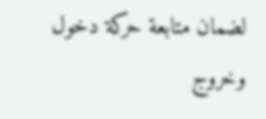لضمان متابعة حركة دخول وخروج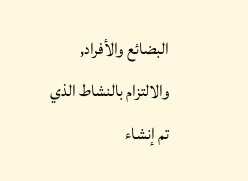البضائع والأفراد, والالتزام بالنشاط الذي تم إنشاء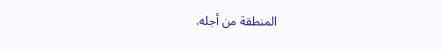المنطقة من أجله.